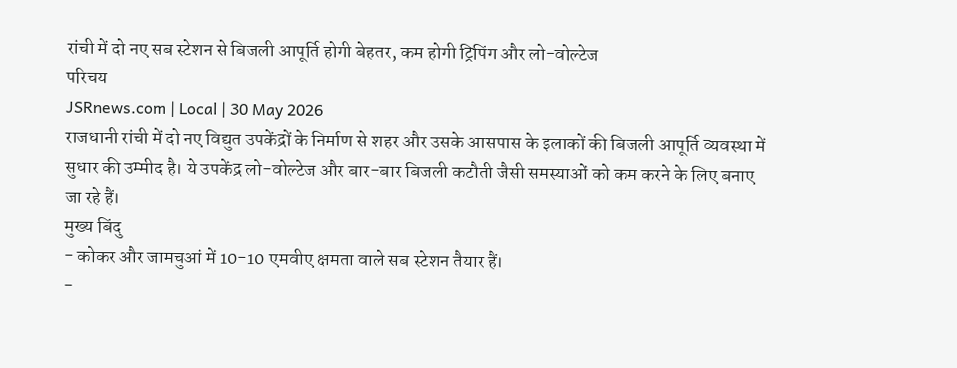रांची में दो नए सब स्टेशन से बिजली आपूर्ति होगी बेहतर, कम होगी ट्रिपिंग और लो-वोल्टेज
परिचय
JSRnews.com | Local | 30 May 2026
राजधानी रांची में दो नए विद्युत उपकेंद्रों के निर्माण से शहर और उसके आसपास के इलाकों की बिजली आपूर्ति व्यवस्था में सुधार की उम्मीद है। ये उपकेंद्र लो-वोल्टेज और बार-बार बिजली कटौती जैसी समस्याओं को कम करने के लिए बनाए जा रहे हैं।
मुख्य बिंदु
- कोकर और जामचुआं में 10-10 एमवीए क्षमता वाले सब स्टेशन तैयार हैं।
-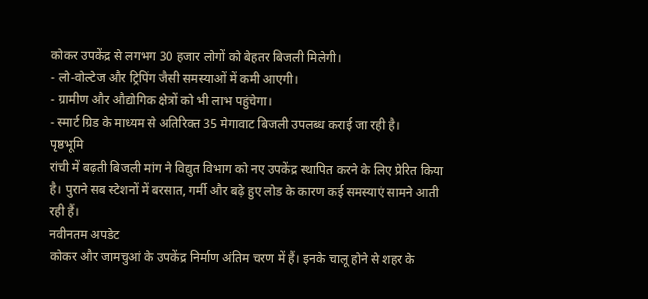कोकर उपकेंद्र से लगभग 30 हजार लोगों को बेहतर बिजली मिलेगी।
- लो-वोल्टेज और ट्रिपिंग जैसी समस्याओं में कमी आएगी।
- ग्रामीण और औद्योगिक क्षेत्रों को भी लाभ पहुंचेगा।
- स्मार्ट ग्रिड के माध्यम से अतिरिक्त 35 मेगावाट बिजली उपलब्ध कराई जा रही है।
पृष्ठभूमि
रांची में बढ़ती बिजली मांग ने विद्युत विभाग को नए उपकेंद्र स्थापित करने के लिए प्रेरित किया है। पुराने सब स्टेशनों में बरसात, गर्मी और बढ़े हुए लोड के कारण कई समस्याएं सामने आती रही हैं।
नवीनतम अपडेट
कोकर और जामचुआं के उपकेंद्र निर्माण अंतिम चरण में हैं। इनके चालू होने से शहर के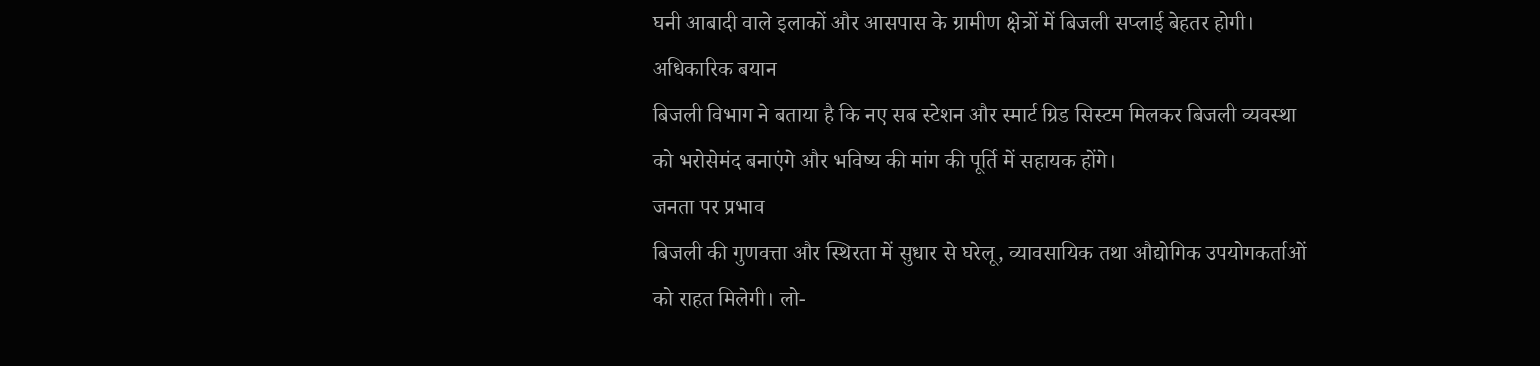घनी आबादी वाले इलाकों और आसपास के ग्रामीण क्षेत्रों में बिजली सप्लाई बेहतर होगी।
अधिकारिक बयान
बिजली विभाग ने बताया है कि नए सब स्टेशन और स्मार्ट ग्रिड सिस्टम मिलकर बिजली व्यवस्था को भरोसेमंद बनाएंगे और भविष्य की मांग की पूर्ति में सहायक होंगे।
जनता पर प्रभाव
बिजली की गुणवत्ता और स्थिरता में सुधार से घरेलू, व्यावसायिक तथा औद्योगिक उपयोगकर्ताओं को राहत मिलेगी। लो-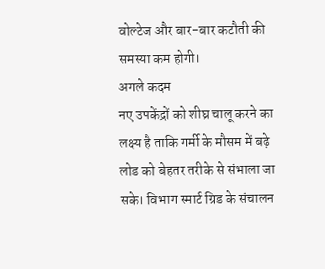वोल्टेज और बार-बार कटौती की समस्या कम होगी।
अगले कदम
नए उपकेंद्रों को शीघ्र चालू करने का लक्ष्य है ताकि गर्मी के मौसम में बढ़े लोड को बेहतर तरीके से संभाला जा सके। विभाग स्मार्ट ग्रिड के संचालन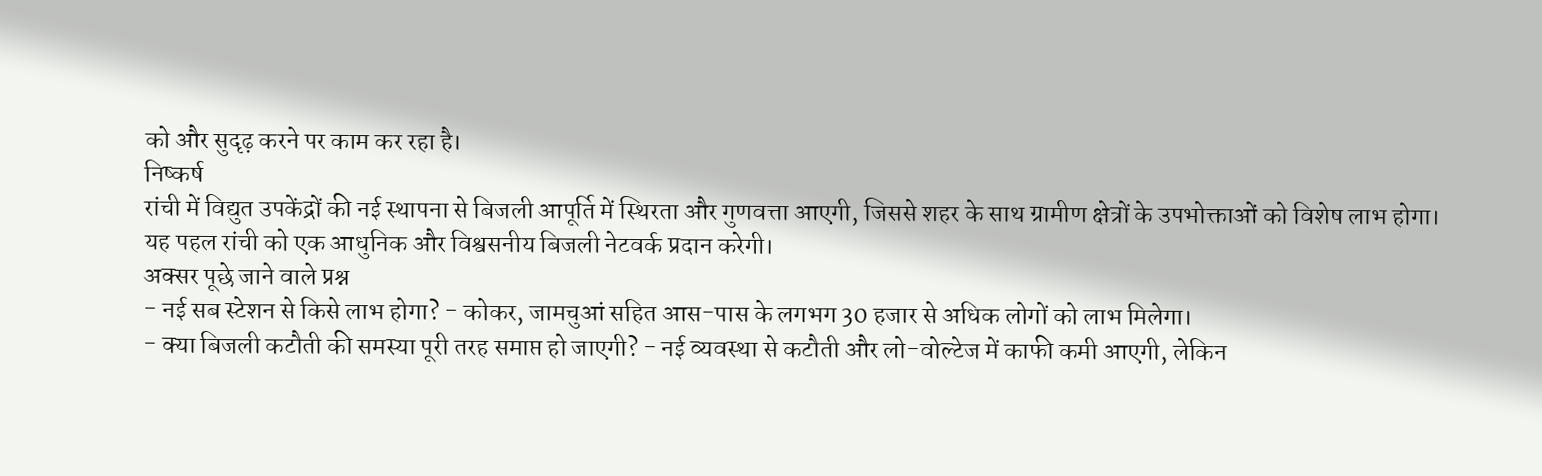को और सुदृढ़ करने पर काम कर रहा है।
निष्कर्ष
रांची में विद्युत उपकेंद्रों की नई स्थापना से बिजली आपूर्ति में स्थिरता और गुणवत्ता आएगी, जिससे शहर के साथ ग्रामीण क्षेत्रों के उपभोक्ताओं को विशेष लाभ होगा। यह पहल रांची को एक आधुनिक और विश्वसनीय बिजली नेटवर्क प्रदान करेगी।
अक्सर पूछे जाने वाले प्रश्न
- नई सब स्टेशन से किसे लाभ होगा? - कोकर, जामचुआं सहित आस-पास के लगभग 30 हजार से अधिक लोगों को लाभ मिलेगा।
- क्या बिजली कटौती की समस्या पूरी तरह समाप्त हो जाएगी? - नई व्यवस्था से कटौती और लो-वोल्टेज में काफी कमी आएगी, लेकिन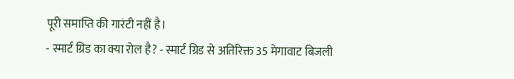पूरी समाप्ति की गारंटी नहीं है।
- स्मार्ट ग्रिड का क्या रोल है? - स्मार्ट ग्रिड से अतिरिक्त 35 मेगावाट बिजली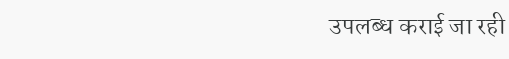उपलब्ध कराई जा रही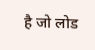है जो लोड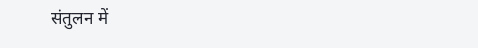संतुलन में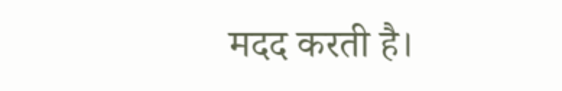मदद करती है।